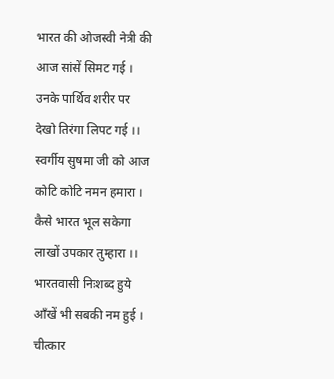भारत की ओजस्वी नेत्री की
आज सांसें सिमट गई ।
उनके पार्थिव शरीर पर
देखो तिरंगा लिपट गई ।।
स्वर्गीय सुषमा जी को आज
कोटि कोटि नमन हमारा ।
कैसे भारत भूल सकेगा
लाखों उपकार तुम्हारा ।।
भारतवासी निःशब्द हुये
आँखें भी सबकी नम हुई ।
चीत्कार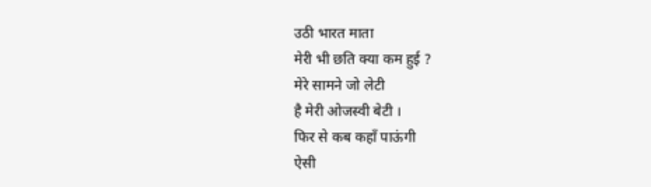उठी भारत माता
मेरी भी छति क्या कम हुई ?
मेरे सामने जो लेटी
है मेरी ओजस्वी बेटी ।
फिर से कब कहाँ पाऊंगी
ऐसी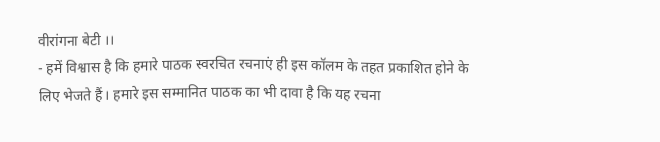वीरांगना बेटी ।।
- हमें विश्वास है कि हमारे पाठक स्वरचित रचनाएं ही इस कॉलम के तहत प्रकाशित होने के लिए भेजते हैं। हमारे इस सम्मानित पाठक का भी दावा है कि यह रचना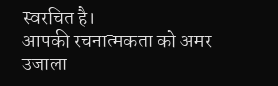स्वरचित है।
आपकी रचनात्मकता को अमर उजाला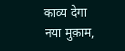काव्य देगा नया मुक़ाम,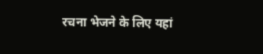रचना भेजने के लिए यहां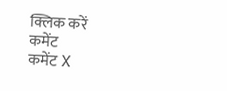क्लिक करें
कमेंट
कमेंट X